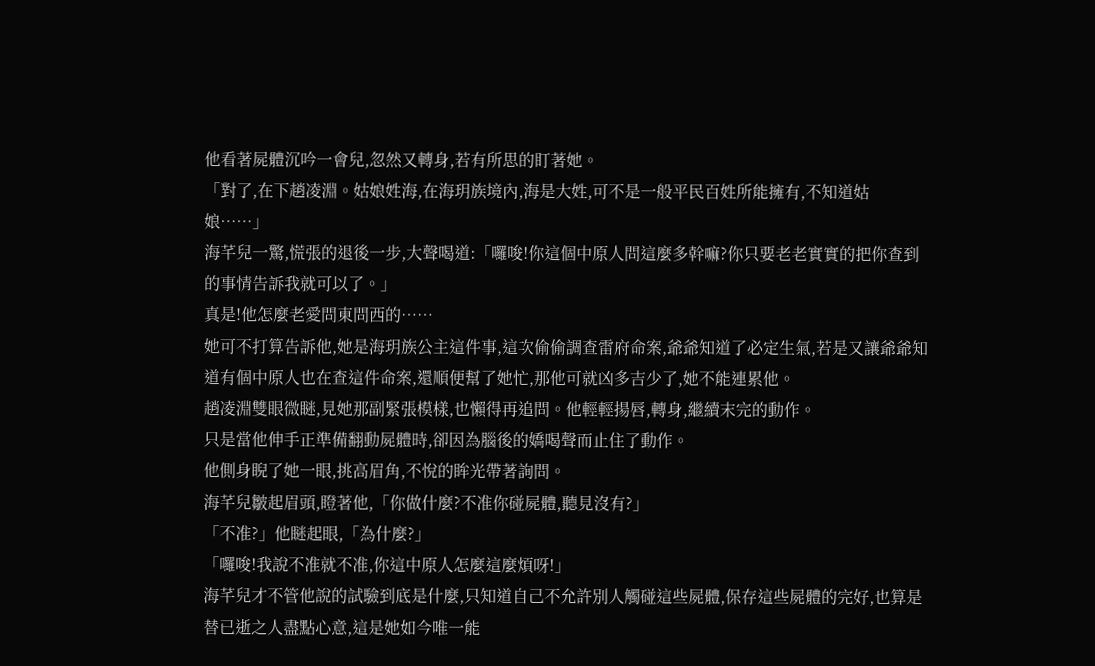他看著屍體沉吟一會兒,忽然又轉身,若有所思的盯著她。
「對了,在下趙凌淵。姑娘姓海,在海玥族境內,海是大姓,可不是一般平民百姓所能擁有,不知道姑娘……」
海芊兒一驚,慌張的退後一步,大聲喝道:「囉唆!你這個中原人問這麼多幹嘛?你只要老老實實的把你查到的事情告訴我就可以了。」
真是!他怎麼老愛問東問西的……
她可不打算告訴他,她是海玥族公主這件事,這次偷偷調查雷府命案,爺爺知道了必定生氣,若是又讓爺爺知道有個中原人也在查這件命案,還順便幫了她忙,那他可就凶多吉少了,她不能連累他。
趙凌淵雙眼微瞇,見她那副緊張模樣,也懶得再追問。他輕輕揚唇,轉身,繼續末完的動作。
只是當他伸手正準備翻動屍體時,卻因為腦後的嬌喝聲而止住了動作。
他側身睨了她一眼,挑高眉角,不悅的眸光帶著詢問。
海芊兒皺起眉頭,瞪著他,「你做什麼?不准你碰屍體,聽見沒有?」
「不准?」他瞇起眼,「為什麼?」
「囉唆!我說不准就不准,你這中原人怎麼這麼煩呀!」
海芊兒才不管他說的試驗到底是什麼,只知道自己不允許別人觸碰這些屍體,保存這些屍體的完好,也算是替已逝之人盡點心意,這是她如今唯一能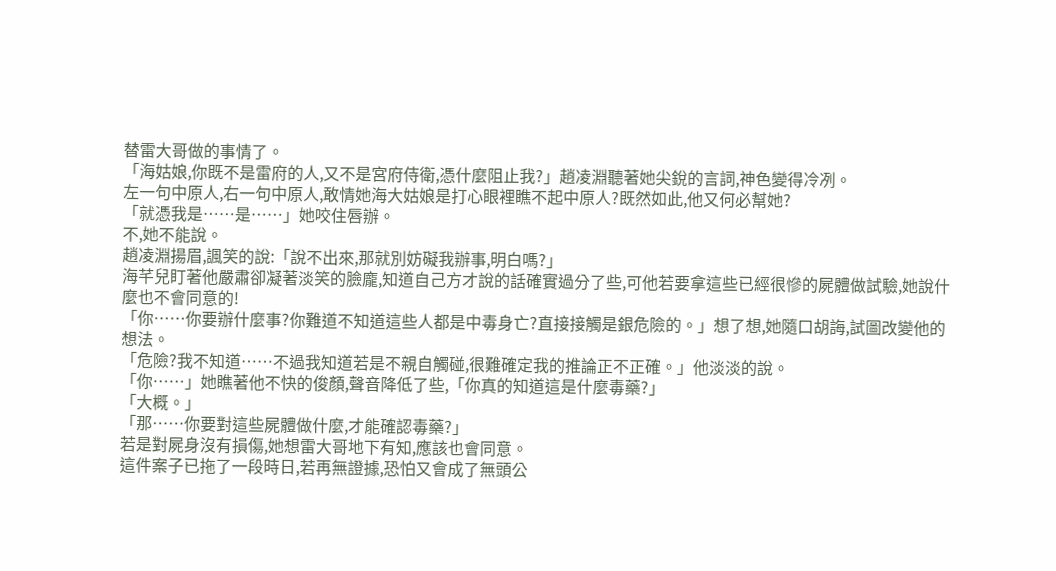替雷大哥做的事情了。
「海姑娘,你既不是雷府的人,又不是宮府侍衛,憑什麼阻止我?」趙凌淵聽著她尖銳的言詞,神色變得冷冽。
左一句中原人,右一句中原人,敢情她海大姑娘是打心眼裡瞧不起中原人?既然如此,他又何必幫她?
「就憑我是……是……」她咬住唇辦。
不,她不能說。
趙凌淵揚眉,諷笑的說:「說不出來,那就別妨礙我辦事,明白嗎?」
海芊兒盯著他嚴肅卻凝著淡笑的臉龐,知道自己方才說的話確實過分了些,可他若要拿這些已經很慘的屍體做試驗,她說什麼也不會同意的!
「你……你要辦什麼事?你難道不知道這些人都是中毒身亡?直接接觸是銀危險的。」想了想,她隨口胡誨,試圖改變他的想法。
「危險?我不知道……不過我知道若是不親自觸碰,很難確定我的推論正不正確。」他淡淡的說。
「你……」她瞧著他不快的俊顏,聲音降低了些,「你真的知道這是什麼毒藥?」
「大概。」
「那……你要對這些屍體做什麼,才能確認毒藥?」
若是對屍身沒有損傷,她想雷大哥地下有知,應該也會同意。
這件案子已拖了一段時日,若再無證據,恐怕又會成了無頭公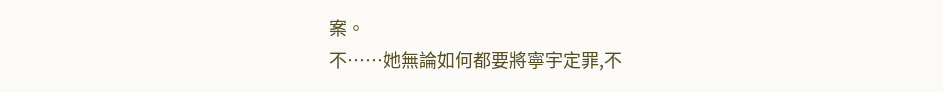案。
不……她無論如何都要將寧宇定罪,不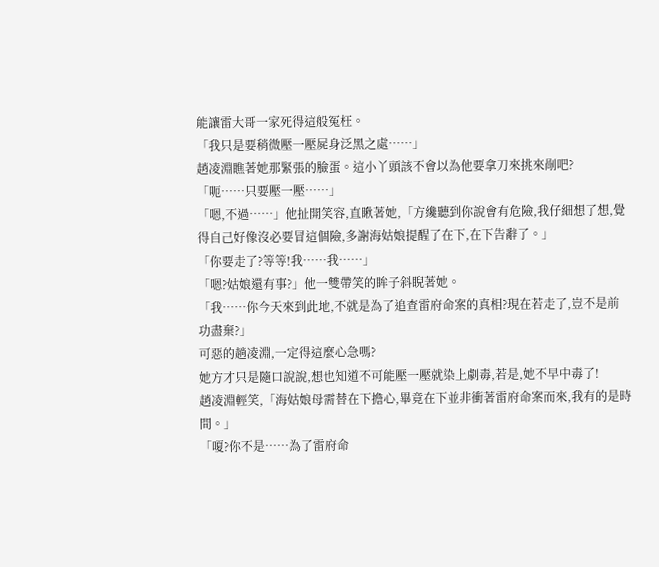能讓雷大哥一家死得這般冤枉。
「我只是要稍微壓一壓屍身泛黑之處……」
趙凌淵瞧著她那緊張的臉蛋。這小丫頭該不會以為他要拿刀來挑來剮吧?
「呃……只要壓一壓……」
「嗯,不過……」他扯開笑容,直瞅著她,「方纔聽到你說會有危險,我仔細想了想,覺得自己好像沒必要冒這個險,多謝海姑娘提醒了在下,在下告辭了。」
「你要走了?等等!我……我……」
「嗯?姑娘還有事?」他一雙帶笑的眸子斜睨著她。
「我……你今天來到此地,不就是為了追查雷府命案的真相?現在若走了,豈不是前功盡棄?」
可惡的趟凌淵,一定得這麼心急嗎?
她方才只是隨口說說,想也知道不可能壓一壓就染上劇毒,若是,她不早中毒了!
趙凌淵輕笑,「海姑娘母需替在下擔心,畢竟在下並非衝著雷府命案而來,我有的是時間。」
「嗄?你不是……為了雷府命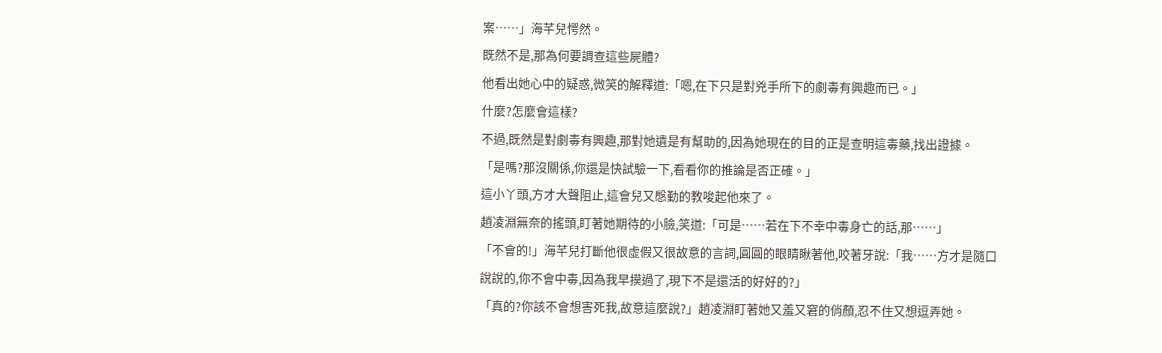案……」海芊兒愕然。
既然不是,那為何要調查這些屍體?
他看出她心中的疑惑,微笑的解釋道:「嗯,在下只是對兇手所下的劇毒有興趣而已。」
什麼?怎麼會這樣?
不過,既然是對劇毒有興趣,那對她遺是有幫助的,因為她現在的目的正是查明這毒藥,找出證據。
「是嗎?那沒關係,你還是快試驗一下,看看你的推論是否正確。」
這小丫頭,方才大聲阻止,這會兒又慇勤的教唆起他來了。
趙凌淵無奈的搖頭,盯著她期待的小臉,笑道:「可是……若在下不幸中毒身亡的話,那……」
「不會的!」海芊兒打斷他很虛假又很故意的言詞,圓圓的眼睛瞅著他,咬著牙說:「我……方才是隨口說說的,你不會中毒,因為我早摸過了,現下不是還活的好好的?」
「真的?你該不會想害死我,故意這麼說?」趙凌淵盯著她又羞又窘的俏顏,忍不住又想逗弄她。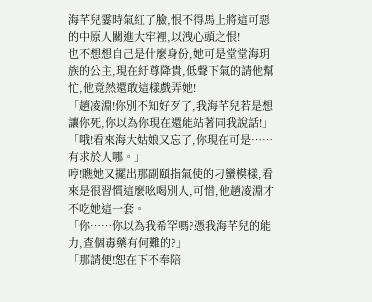海芊兒霎時氣紅了臉,恨不得馬上將這可惡的中原人關進大牢裡,以洩心頭之恨!
也不想想自己是什麼身份,她可是堂堂海玥族的公主,現在紆尊降貴,低聲下氣的請他幫忙,他竟然還敢這樣戲弄她!
「趙凌淵!你別不知好歹了,我海芊兒若是想讓你死,你以為你現在還能站著同我說話!」
「哦!看來海大姑娘又忘了,你現在可是……有求於人哪。」
哼!瞧她又擺出那副頤指氣使的刁蠻模樣,看來是很習慣這麼吆喝別人,可惜,他趙凌淵才不吃她這一套。
「你……你以為我希罕嗎?憑我海芊兒的能力,查個毒藥有何難的?」
「那請便!恕在下不奉陪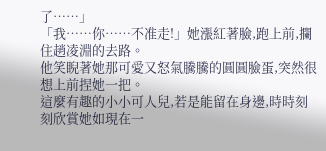了……」
「我……你……不准走!」她漲紅著臉,跑上前,攔住趙凌淵的去路。
他笑睨著她那可愛又怒氣騰騰的圓圓臉蛋,突然很想上前捏她一把。
這麼有趣的小小可人兒,若是能留在身邊,時時刻刻欣賞她如現在一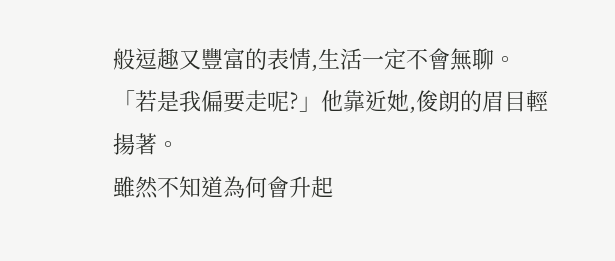般逗趣又豐富的表情,生活一定不會無聊。
「若是我偏要走呢?」他靠近她,俊朗的眉目輕揚著。
雖然不知道為何會升起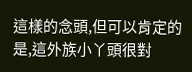這樣的念頭,但可以肯定的是,這外族小丫頭很對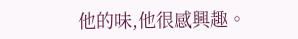他的味,他很感興趣。